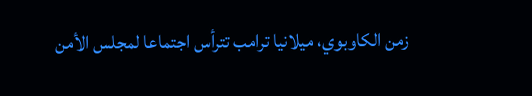زمن الكاوبوي، ميلانيا ترامب تترأس اجتماعا لمجلس الأمن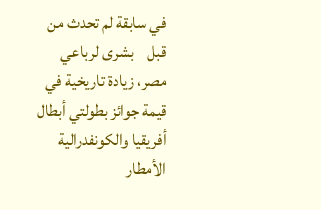في سابقة لم تحدث من قبل    بشرى لرباعي مصر، زيادة تاريخية في قيمة جوائز بطولتي أبطال أفريقيا والكونفدرالية    الأمطار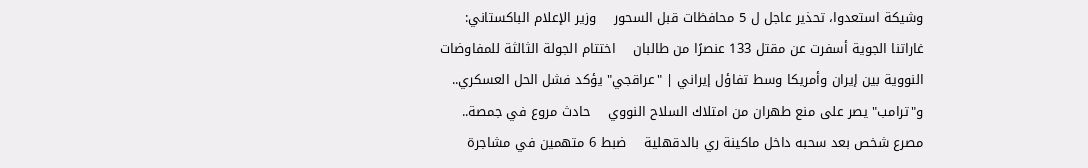وشيكة استعدوا، تحذير عاجل ل 5 محافظات قبل السحور    وزير الإعلام الباكستاني: غاراتنا الجوية أسفرت عن مقتل 133 عنصرًا من طالبان    اختتام الجولة الثالثة للمفاوضات النووية بين إيران وأمريكا وسط تفاؤل إيراني | "عراقجي" يؤكد فشل الحل العسكري.. و"ترامب" يصر على منع طهران من امتلاك السلاح النووي    حادث مروع في جمصة.. مصرع شخص بعد سحبه داخل ماكينة ري بالدقهلية    ضبط 6 متهمين في مشاجرة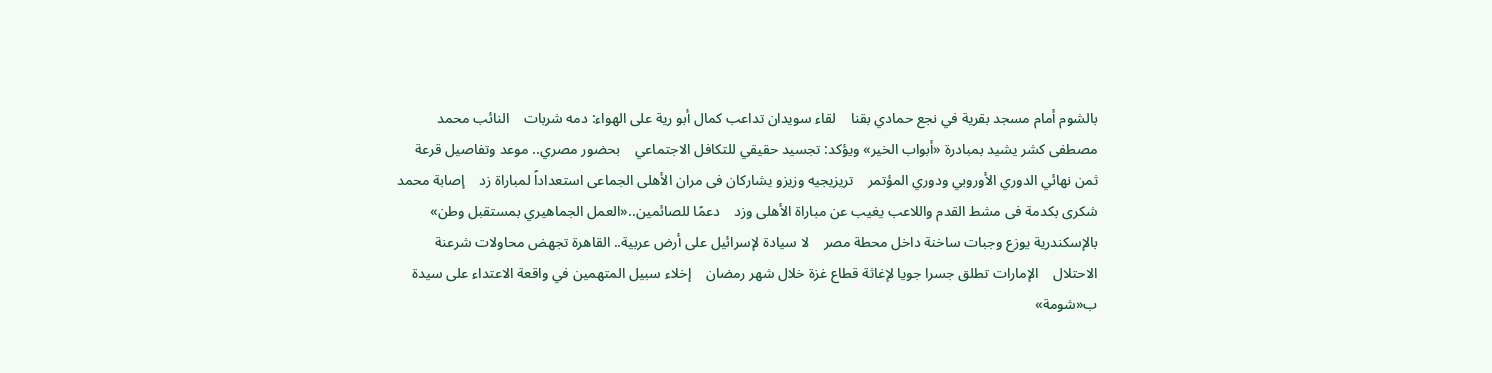بالشوم أمام مسجد بقرية في نجع حمادي بقنا    لقاء سويدان تداعب كمال أبو رية على الهواء: دمه شربات    النائب محمد مصطفى كشر يشيد بمبادرة «أبواب الخير» ويؤكد: تجسيد حقيقي للتكافل الاجتماعي    بحضور مصري.. موعد وتفاصيل قرعة ثمن نهائي الدوري الأوروبي ودوري المؤتمر    تريزيجيه وزيزو يشاركان فى مران الأهلى الجماعى استعداداً لمباراة زد    إصابة محمد شكرى بكدمة فى مشط القدم واللاعب يغيب عن مباراة الأهلى وزد    دعمًا للصائمين..«العمل الجماهيري بمستقبل وطن» بالإسكندرية يوزع وجبات ساخنة داخل محطة مصر    لا سيادة لإسرائيل على أرض عربية.. القاهرة تجهض محاولات شرعنة الاحتلال    الإمارات تطلق جسرا جويا لإغاثة قطاع غزة خلال شهر رمضان    إخلاء سبيل المتهمين في واقعة الاعتداء على سيدة ب«شومة»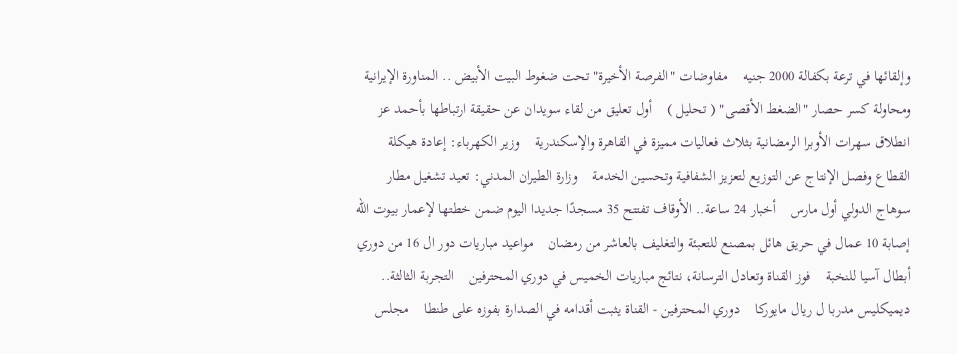وإلقائها في ترعة بكفالة 2000 جنيه    مفاوضات "الفرصة الأخيرة" تحت ضغوط البيت الأبيض .. المناورة الإيرانية ومحاولة كسر حصار "الضغط الأقصى" ( تحليل )    أول تعليق من لقاء سويدان عن حقيقة ارتباطها بأحمد عز    انطلاق سهرات الأوبرا الرمضانية بثلاث فعاليات مميزة في القاهرة والإسكندرية    وزير الكهرباء: إعادة هيكلة القطاع وفصل الإنتاج عن التوزيع لتعزيز الشفافية وتحسين الخدمة    وزارة الطيران المدني: تعيد تشغيل مطار سوهاج الدولي أول مارس    أخبار 24 ساعة.. الأوقاف تفتتح 35 مسجدًا جديدا اليوم ضمن خطتها لإعمار بيوت الله    إصابة 10 عمال في حريق هائل بمصنع للتعبئة والتغليف بالعاشر من رمضان    مواعيد مباريات دور ال 16 من دوري أبطال آسيا للنخبة    فوز القناة وتعادل الترسانة، نتائج مباريات الخميس في دوري المحترفين    التجربة الثالثة.. ديميكليس مدربا ل ريال مايوركا    دوري المحترفين - القناة يثبت أقدامه في الصدارة بفوزه على طنطا    مجلس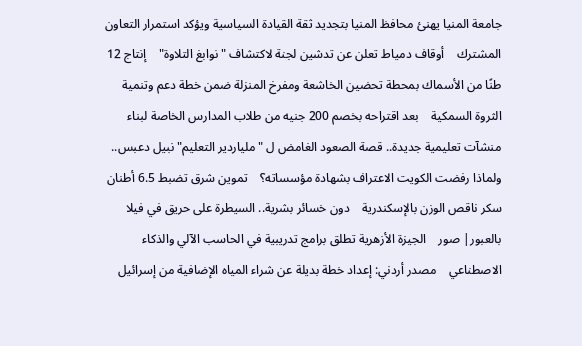جامعة المنيا يهنئ محافظ المنيا بتجديد ثقة القيادة السياسية ويؤكد استمرار التعاون المشترك    أوقاف دمياط تعلن عن تدشين لجنة لاكتشاف "نوابغ التلاوة"    إنتاج 12 طنًا من الأسماك بمحطة تحضين الخاشعة ومفرخ المنزلة ضمن خطة دعم وتنمية الثروة السمكية    بعد اقتراحه بخصم 200 جنيه من طلاب المدارس الخاصة لبناء منشآت تعليمية جديدة.. قصة الصعود الغامض ل "ملياردير التعليم" نبيل دعبس.. ولماذا رفضت الكويت الاعتراف بشهادة مؤسساته؟    تموين شرق تضبط 6.5 أطنان سكر ناقص الوزن بالإسكندرية    دون خسائر بشرية.. السيطرة على حريق في فيلا بالعبور| صور    الجيزة الأزهرية تطلق برامج تدريبية في الحاسب الآلي والذكاء الاصطناعي    مصدر أردني: إعداد خطة بديلة عن شراء المياه الإضافية من إسرائيل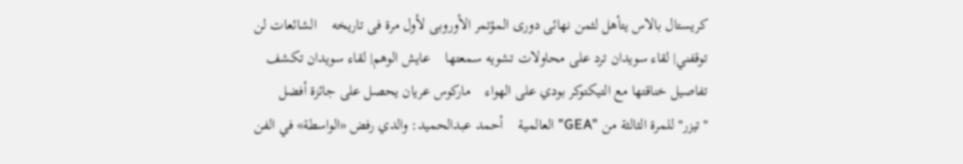كريستال بالاس يتأهل لثمن نهائى دورى المؤتمر الأوروبى لأول مرة فى تاريخه    الشائعات لن توقفني| لقاء سويدان ترد على محاولات تشويه سمعتها    عايش الوهم| لقاء سويدان تكشف تفاصيل خناقتها مع التيكتوكر بودي على الهواء    ماركوس عريان يحصل على جائزة أفضل "تيزر" للمرة الثالثة من "GEA" العالمية    أحمد عبدالحميد: والدي رفض «الواسطة» في الفن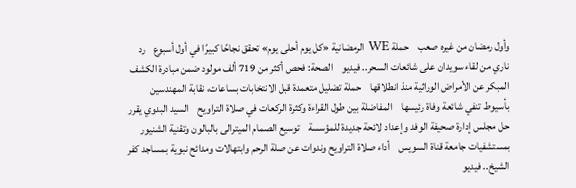وأول رمضان من غيره صعب    حملة WE الرمضانية «كل يوم أحلى يوم» تحقق نجاحًا كبيرًا في أول أسبوع    رد ناري من لقاء سويدان على شائعات السحر.. فيديو    الصحة: فحص أكثر من 719 ألف مولود ضمن مبادرة الكشف المبكر عن الأمراض الوراثية منذ انطلاقها    حملة تضليل متعمدة قبل الانتخابات بساعات، نقابة المهندسين بأسيوط تنفي شائعة وفاة رئيسها    المفاضلة بين طول القراءة وكثرة الركعات في صلاة التراويح    السيد البدوي يقرر حل مجلس إدارة صحيفة الوفد وإعداد لائحة جديدة للمؤسسة    توسيع الصمام الميترالى بالبالون وتقنية الشنيور بمستشفيات جامعة قناة السويس    أداء صلاة التراويح وندوات عن صلة الرحم وابتهالات ومدائح نبوية بمساجد كفر الشيخ.. فيديو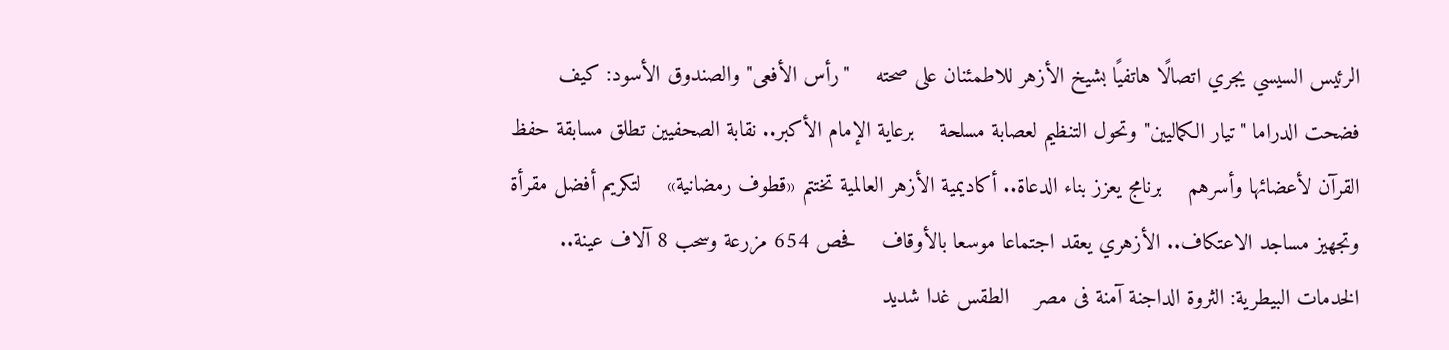الرئيس السيسي يجري اتصالًا هاتفيًا بشيخ الأزهر للاطمئنان على صحته    "رأس الأفعى" والصندوق الأسود: كيف فضحت الدراما "تيار الكماليين" وتحول التنظيم لعصابة مسلحة    برعاية الإمام الأكبر.. نقابة الصحفيين تطلق مسابقة حفظ القرآن لأعضائها وأسرهم    برنامج يعزز بناء الدعاة.. أكاديمية الأزهر العالمية تختتم «قطوف رمضانية»    لتكريم أفضل مقرأة وتجهيز مساجد الاعتكاف.. الأزهري يعقد اجتماعا موسعا بالأوقاف    فحص 654 مزرعة وسحب 8 آلاف عينة.. الخدمات البيطرية: الثروة الداجنة آمنة فى مصر    الطقس غدا شديد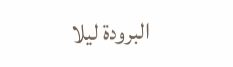البرودة ليلا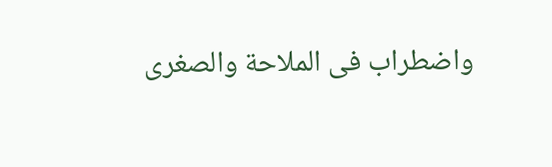واضطراب فى الملاحة والصغرى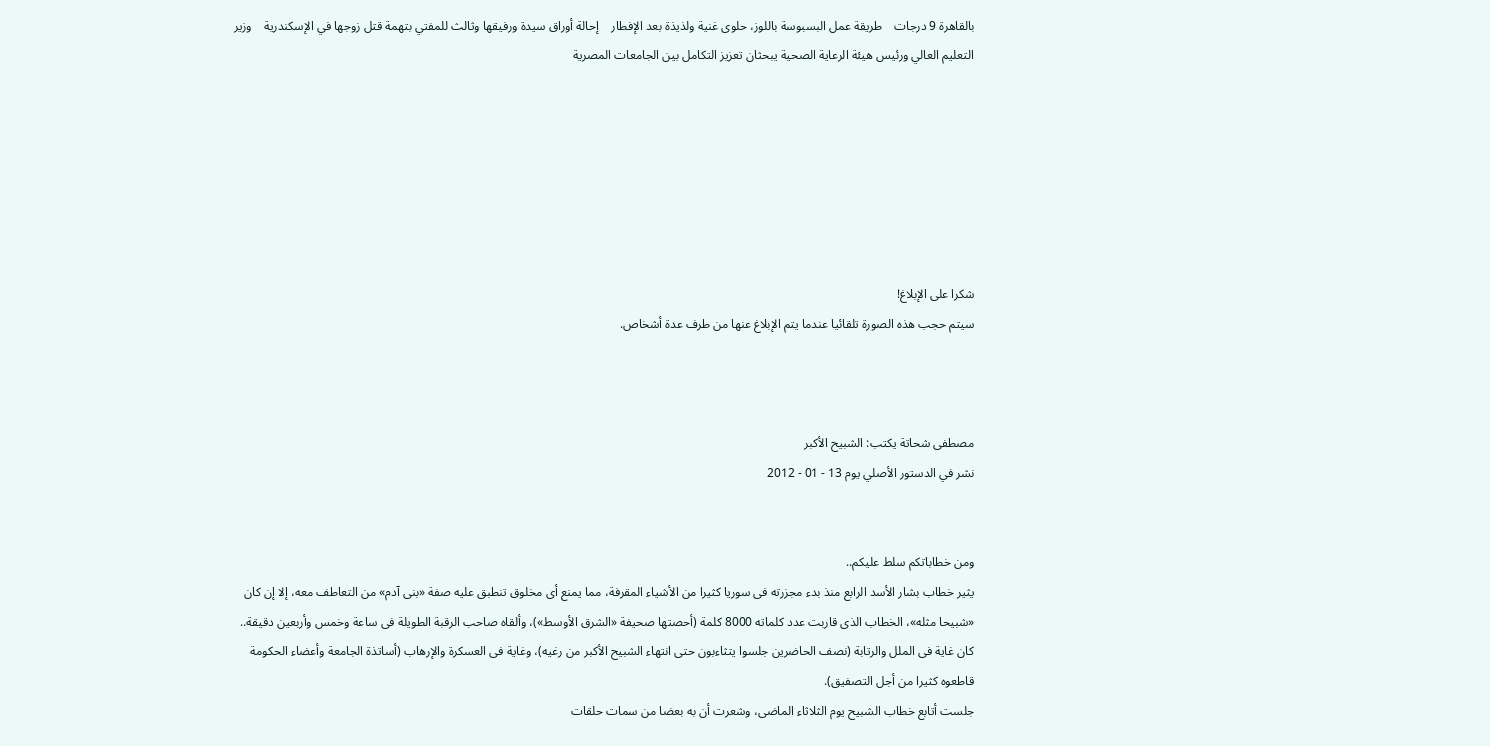بالقاهرة 9 درجات    طريقة عمل البسبوسة باللوز، حلوى غنية ولذيذة بعد الإفطار    إحالة أوراق سيدة ورفيقها وثالث للمفتي بتهمة قتل زوجها في الإسكندرية    وزير التعليم العالي ورئيس هيئة الرعاية الصحية يبحثان تعزيز التكامل بين الجامعات المصرية







شكرا على الإبلاغ!
سيتم حجب هذه الصورة تلقائيا عندما يتم الإبلاغ عنها من طرف عدة أشخاص.



مصطفى شحاتة يكتب: الشبيح الأكبر
نشر في الدستور الأصلي يوم 13 - 01 - 2012


ومن خطاباتكم سلط عليكم..
يثير خطاب بشار الأسد الرابع منذ بدء مجزرته فى سوريا كثيرا من الأشياء المقرفة، مما يمنع أى مخلوق تنطبق عليه صفة «بنى آدم» من التعاطف معه، إلا إن كان «شبيحا مثله»، الخطاب الذى قاربت عدد كلماته 8000 كلمة (أحصتها صحيفة «الشرق الأوسط»)، وألقاه صاحب الرقبة الطويلة فى ساعة وخمس وأربعين دقيقة.. كان غاية فى الملل والرتابة (نصف الحاضرين جلسوا يتثاءبون حتى انتهاء الشبيح الأكبر من رغيه)، وغاية فى العسكرة والإرهاب (أساتذة الجامعة وأعضاء الحكومة قاطعوه كثيرا من أجل التصفيق).
جلست أتابع خطاب الشبيح يوم الثلاثاء الماضى، وشعرت أن به بعضا من سمات حلقات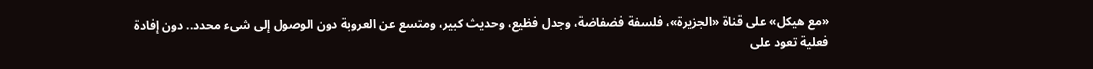«مع هيكل» على قناة «الجزيرة»، فلسفة فضفاضة، وجدل فظيع، وحديث كبير، ومتسع عن العروبة دون الوصول إلى شىء محدد.. دون إفادة فعلية تعود على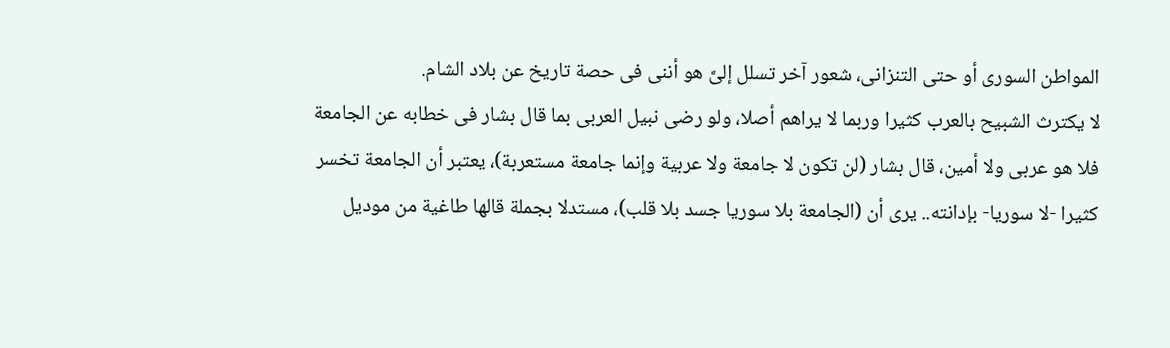المواطن السورى أو حتى التنزانى، شعور آخر تسلل إلىَّ هو أننى فى حصة تاريخ عن بلاد الشام.
لا يكترث الشبيح بالعرب كثيرا وربما لا يراهم أصلا، ولو رضى نبيل العربى بما قال بشار فى خطابه عن الجامعة فلا هو عربى ولا أمين، قال بشار (لن تكون لا جامعة ولا عربية وإنما جامعة مستعربة)، يعتبر أن الجامعة تخسر كثيرا -لا سوريا- بإدانته.. يرى أن (الجامعة بلا سوريا جسد بلا قلب)، مستدلا بجملة قالها طاغية من موديل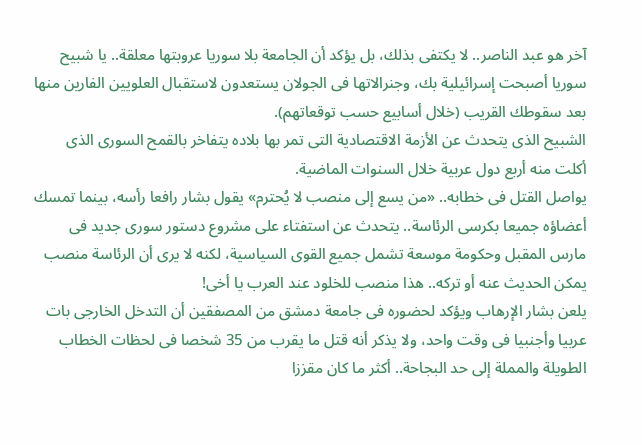آخر هو عبد الناصر.. لا يكتفى بذلك، بل يؤكد أن الجامعة بلا سوريا عروبتها معلقة.. يا شبيح سوريا أصبحت إسرائيلية بك، وجنرالاتها فى الجولان يستعدون لاستقبال العلويين الفارين منها بعد سقوطك القريب (خلال أسابيع حسب توقعاتهم).
الشبيح الذى يتحدث عن الأزمة الاقتصادية التى تمر بها بلاده يتفاخر بالقمح السورى الذى أكلت منه أربع دول عربية خلال السنوات الماضية.
يواصل القتل فى خطابه.. «من يسع إلى منصب لا يُحترم» يقول بشار رافعا رأسه، بينما تمسك أعضاؤه جميعا بكرسى الرئاسة.. يتحدث عن استفتاء على مشروع دستور سورى جديد فى مارس المقبل وحكومة موسعة تشمل جميع القوى السياسية، لكنه لا يرى أن الرئاسة منصب يمكن الحديث عنه أو تركه.. هذا منصب للخلود عند العرب يا أخى!
يلعن بشار الإرهاب ويؤكد لحضوره فى جامعة دمشق من المصفقين أن التدخل الخارجى بات عربيا وأجنبيا فى وقت واحد، ولا يذكر أنه قتل ما يقرب من 35 شخصا فى لحظات الخطاب الطويلة والمملة إلى حد البجاحة.. أكثر ما كان مقززا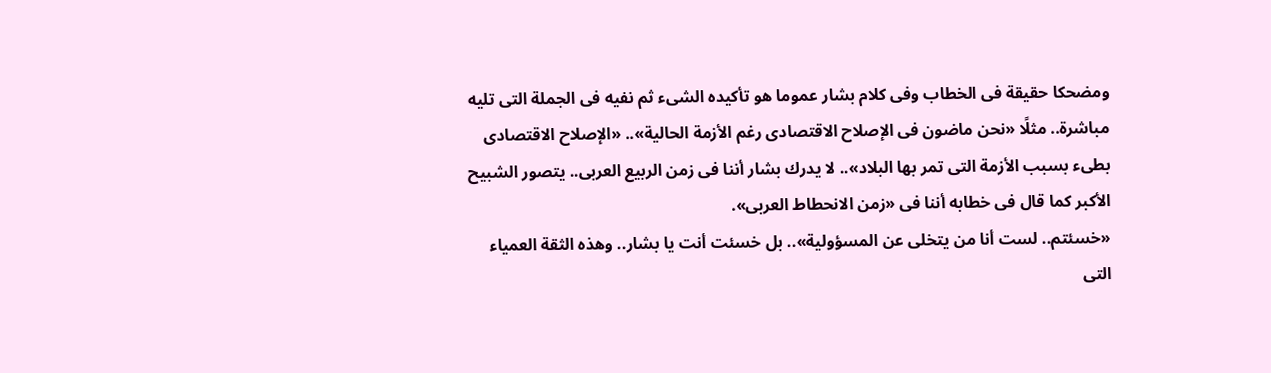ومضحكا حقيقة فى الخطاب وفى كلام بشار عموما هو تأكيده الشىء ثم نفيه فى الجملة التى تليه مباشرة.. مثلًا «نحن ماضون فى الإصلاح الاقتصادى رغم الأزمة الحالية».. «الإصلاح الاقتصادى بطىء بسبب الأزمة التى تمر بها البلاد».. لا يدرك بشار أننا فى زمن الربيع العربى.. يتصور الشبيح الأكبر كما قال فى خطابه أننا فى «زمن الانحطاط العربى».
«خسئتم.. لست أنا من يتخلى عن المسؤولية».. بل خسئت أنت يا بشار.. وهذه الثقة العمياء التى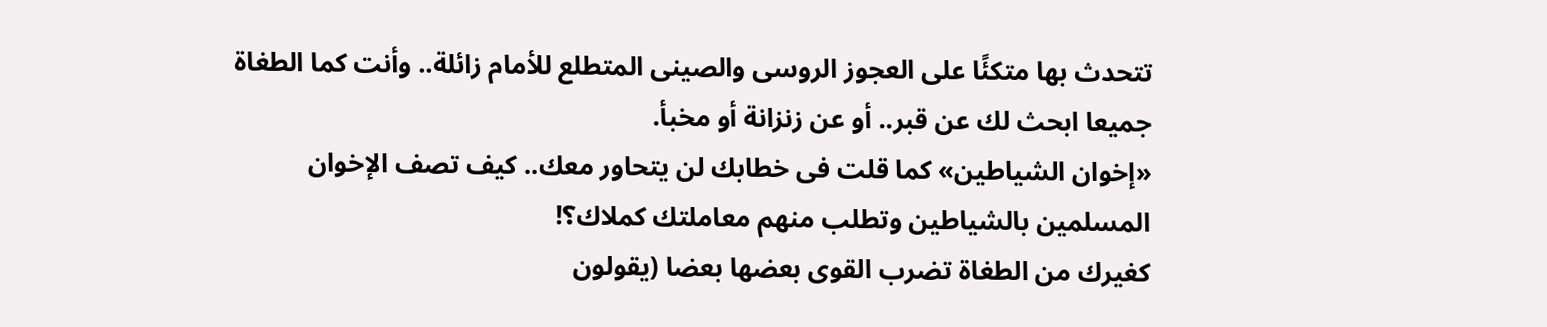تتحدث بها متكئًا على العجوز الروسى والصينى المتطلع للأمام زائلة.. وأنت كما الطغاة جميعا ابحث لك عن قبر.. أو عن زنزانة أو مخبأ.
«إخوان الشياطين» كما قلت فى خطابك لن يتحاور معك.. كيف تصف الإخوان المسلمين بالشياطين وتطلب منهم معاملتك كملاك؟!
كغيرك من الطغاة تضرب القوى بعضها بعضا (يقولون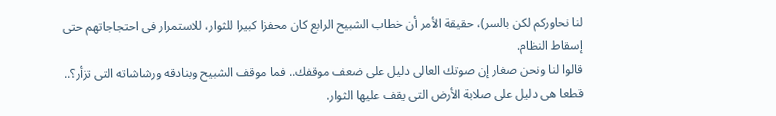لنا نحاوركم لكن بالسر)، حقيقة الأمر أن خطاب الشبيح الرابع كان محفزا كبيرا للثوار، للاستمرار فى احتجاجاتهم حتى إسقاط النظام.
قالوا لنا ونحن صغار إن صوتك العالى دليل على ضعف موقفك.. فما موقف الشبيح وبنادقه ورشاشاته التى تزأر؟.. قطعا هى دليل على صلابة الأرض التى يقف عليها الثوار.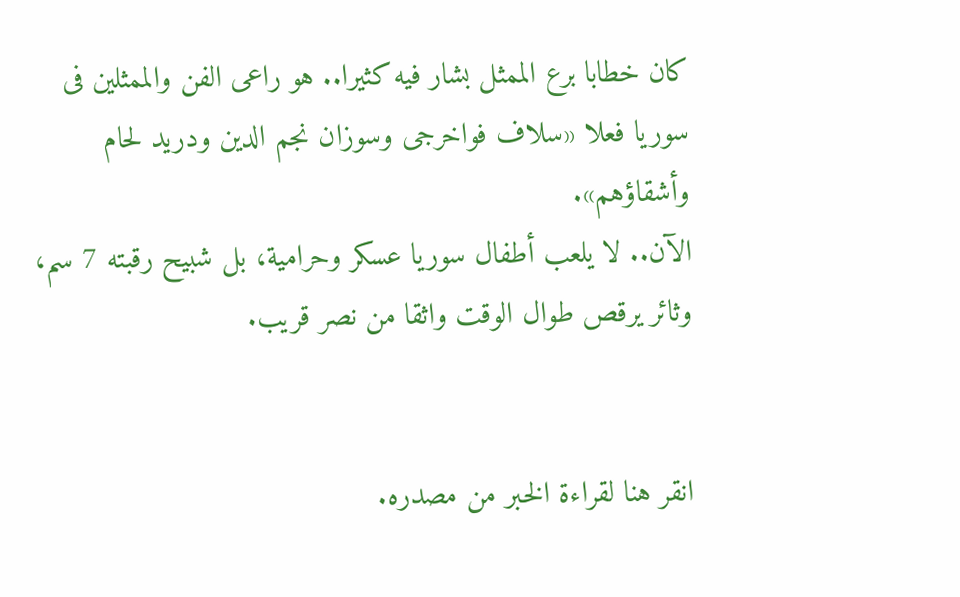كان خطابا برع الممثل بشار فيه كثيرا.. هو راعى الفن والممثلين فى سوريا فعلا «سلاف فواخرجى وسوزان نجم الدين ودريد لحام وأشقاؤهم».
الآن.. لا يلعب أطفال سوريا عسكر وحرامية، بل شبيح رقبته 7 سم، وثائر يرقص طوال الوقت واثقا من نصر قريب.


انقر هنا لقراءة الخبر من مصدره.